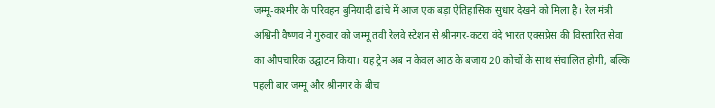जम्मू-कश्मीर के परिवहन बुनियादी ढांचे में आज एक बड़ा ऐतिहासिक सुधार देखने को मिला है। रेल मंत्री अश्विनी वैष्णव ने गुरुवार को जम्मू तवी रेलवे स्टेशन से श्रीनगर-कटरा वंदे भारत एक्सप्रेस की विस्तारित सेवा का औपचारिक उद्घाटन किया। यह ट्रेन अब न केवल आठ के बजाय 20 कोचों के साथ संचालित होगी, बल्कि पहली बार जम्मू और श्रीनगर के बीच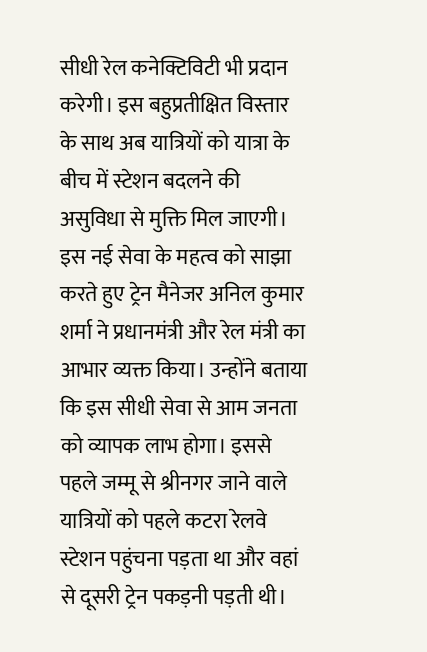सीधी रेल कनेक्टिविटी भी प्रदान करेगी। इस बहुप्रतीक्षित विस्तार के साथ अब यात्रियों को यात्रा के बीच में स्टेशन बदलने की असुविधा से मुक्ति मिल जाएगी।
इस नई सेवा के महत्व को साझा करते हुए ट्रेन मैनेजर अनिल कुमार शर्मा ने प्रधानमंत्री और रेल मंत्री का आभार व्यक्त किया। उन्होंने बताया कि इस सीधी सेवा से आम जनता को व्यापक लाभ होगा। इससे पहले जम्मू से श्रीनगर जाने वाले यात्रियों को पहले कटरा रेलवे स्टेशन पहुंचना पड़ता था और वहां से दूसरी ट्रेन पकड़नी पड़ती थी।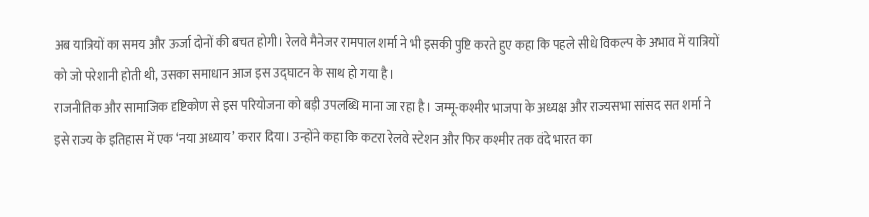अब यात्रियों का समय और ऊर्जा दोनों की बचत होगी। रेलवे मैनेजर रामपाल शर्मा ने भी इसकी पुष्टि करते हुए कहा कि पहले सीधे विकल्प के अभाव में यात्रियों को जो परेशानी होती थी, उसका समाधान आज इस उद्घाटन के साथ हो गया है।
राजनीतिक और सामाजिक दृष्टिकोण से इस परियोजना को बड़ी उपलब्धि माना जा रहा है। जम्मू-कश्मीर भाजपा के अध्यक्ष और राज्यसभा सांसद सत शर्मा ने इसे राज्य के इतिहास में एक ‘नया अध्याय’ करार दिया। उन्होंने कहा कि कटरा रेलवे स्टेशन और फिर कश्मीर तक वंदे भारत का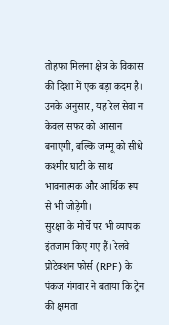तोहफा मिलना क्षेत्र के विकास की दिशा में एक बड़ा कदम है। उनके अनुसार, यह रेल सेवा न केवल सफर को आसान बनाएगी, बल्कि जम्मू को सीधे कश्मीर घाटी के साथ भावनात्मक और आर्थिक रूप से भी जोड़ेगी।
सुरक्षा के मोर्चे पर भी व्यापक इंतजाम किए गए हैं। रेलवे प्रोटेक्शन फोर्स (RPF) के पंकज गंगवार ने बताया कि ट्रेन की क्षमता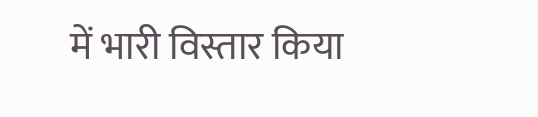में भारी विस्तार किया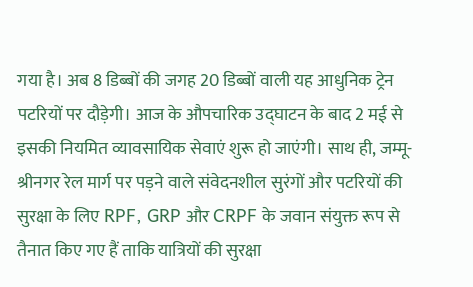गया है। अब 8 डिब्बों की जगह 20 डिब्बों वाली यह आधुनिक ट्रेन पटरियों पर दौड़ेगी। आज के औपचारिक उद्घाटन के बाद 2 मई से इसकी नियमित व्यावसायिक सेवाएं शुरू हो जाएंगी। साथ ही, जम्मू-श्रीनगर रेल मार्ग पर पड़ने वाले संवेदनशील सुरंगों और पटरियों की सुरक्षा के लिए RPF, GRP और CRPF के जवान संयुक्त रूप से तैनात किए गए हैं ताकि यात्रियों की सुरक्षा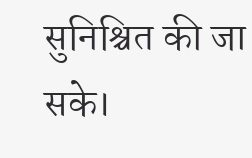सुनिश्चित की जा सके।